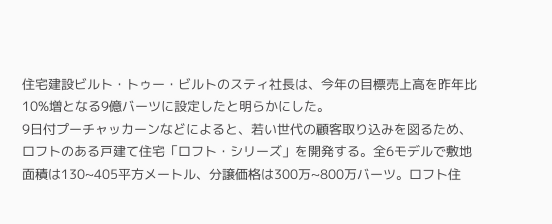住宅建設ビルト・トゥー・ビルトのスティ社長は、今年の目標売上高を昨年比10%増となる9億バーツに設定したと明らかにした。
9日付プーチャッカーンなどによると、若い世代の顧客取り込みを図るため、ロフトのある戸建て住宅「ロフト・シリーズ」を開発する。全6モデルで敷地面積は130~405平方メートル、分譲価格は300万~800万バーツ。ロフト住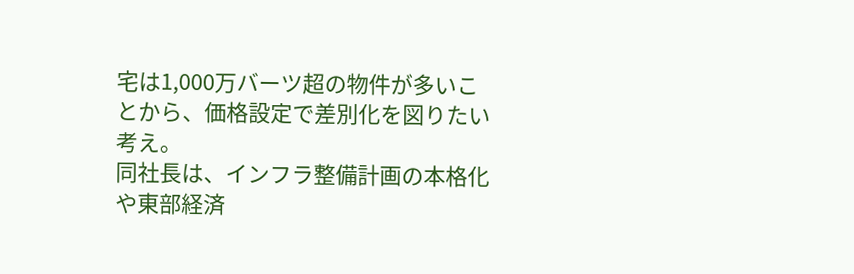宅は1,000万バーツ超の物件が多いことから、価格設定で差別化を図りたい考え。
同社長は、インフラ整備計画の本格化や東部経済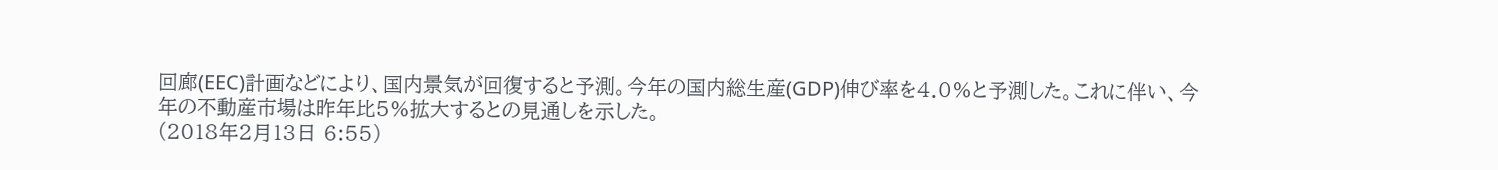回廊(EEC)計画などにより、国内景気が回復すると予測。今年の国内総生産(GDP)伸び率を4.0%と予測した。これに伴い、今年の不動産市場は昨年比5%拡大するとの見通しを示した。
(2018年2月13日 6:55)